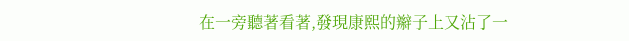在一旁聽著看著,發現康熙的辮子上又沾了一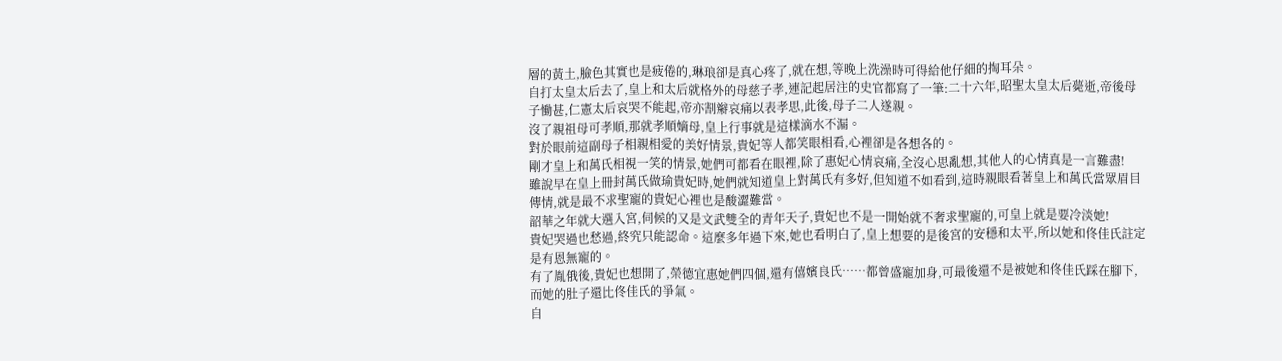層的黃土,臉色其實也是疲倦的,琳琅卻是真心疼了,就在想,等晚上洗澡時可得給他仔細的掏耳朵。
自打太皇太后去了,皇上和太后就格外的母慈子孝,連記起居注的史官都寫了一筆:二十六年,昭聖太皇太后薨逝,帝後母子慟甚,仁憲太后哀哭不能起,帝亦割辮哀痛以表孝思,此後,母子二人遂親。
沒了親祖母可孝順,那就孝順嫡母,皇上行事就是這樣滴水不漏。
對於眼前這副母子相親相愛的美好情景,貴妃等人都笑眼相看,心裡卻是各想各的。
剛才皇上和萬氏相視一笑的情景,她們可都看在眼裡,除了惠妃心情哀痛,全沒心思亂想,其他人的心情真是一言難盡!
雖說早在皇上冊封萬氏做瑜貴妃時,她們就知道皇上對萬氏有多好,但知道不如看到,這時親眼看著皇上和萬氏當眾眉目傳情,就是最不求聖寵的貴妃心裡也是酸澀難當。
韶華之年就大選入宮,伺候的又是文武雙全的青年天子,貴妃也不是一開始就不奢求聖寵的,可皇上就是要冷淡她!
貴妃哭過也愁過,終究只能認命。這麼多年過下來,她也看明白了,皇上想要的是後宮的安穩和太平,所以她和佟佳氏註定是有恩無寵的。
有了胤俄後,貴妃也想開了,榮德宜惠她們四個,還有僖嬪良氏……都曾盛寵加身,可最後還不是被她和佟佳氏踩在腳下,而她的肚子還比佟佳氏的爭氣。
自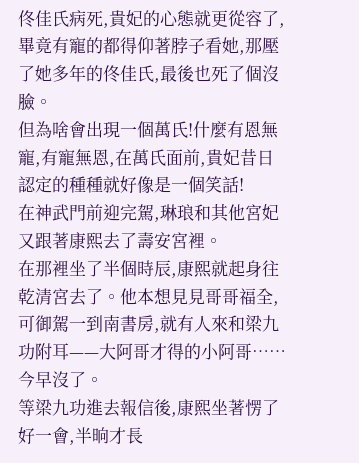佟佳氏病死,貴妃的心態就更從容了,畢竟有寵的都得仰著脖子看她,那壓了她多年的佟佳氏,最後也死了個沒臉。
但為啥會出現一個萬氏!什麼有恩無寵,有寵無恩,在萬氏面前,貴妃昔日認定的種種就好像是一個笑話!
在神武門前迎完駕,琳琅和其他宮妃又跟著康熙去了壽安宮裡。
在那裡坐了半個時辰,康熙就起身往乾清宮去了。他本想見見哥哥福全,可御駕一到南書房,就有人來和梁九功附耳——大阿哥才得的小阿哥……今早沒了。
等梁九功進去報信後,康熙坐著愣了好一會,半晌才長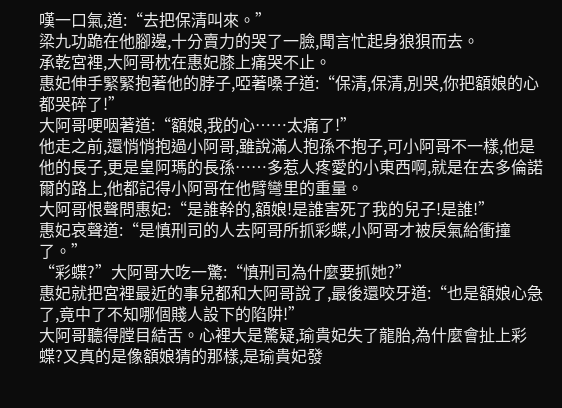嘆一口氣,道:“去把保清叫來。”
梁九功跪在他腳邊,十分賣力的哭了一臉,聞言忙起身狼狽而去。
承乾宮裡,大阿哥枕在惠妃膝上痛哭不止。
惠妃伸手緊緊抱著他的脖子,啞著嗓子道:“保清,保清,別哭,你把額娘的心都哭碎了!”
大阿哥哽咽著道:“額娘,我的心……太痛了!”
他走之前,還悄悄抱過小阿哥,雖說滿人抱孫不抱子,可小阿哥不一樣,他是他的長子,更是皇阿瑪的長孫……多惹人疼愛的小東西啊,就是在去多倫諾爾的路上,他都記得小阿哥在他臂彎里的重量。
大阿哥恨聲問惠妃:“是誰幹的,額娘!是誰害死了我的兒子!是誰!”
惠妃哀聲道:“是慎刑司的人去阿哥所抓彩蝶,小阿哥才被戾氣給衝撞了。”
“彩蝶?”大阿哥大吃一驚:“慎刑司為什麼要抓她?”
惠妃就把宮裡最近的事兒都和大阿哥說了,最後還咬牙道:“也是額娘心急了,竟中了不知哪個賤人設下的陷阱!”
大阿哥聽得膛目結舌。心裡大是驚疑,瑜貴妃失了龍胎,為什麼會扯上彩蝶?又真的是像額娘猜的那樣,是瑜貴妃發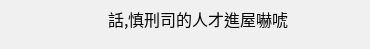話,慎刑司的人才進屋嚇唬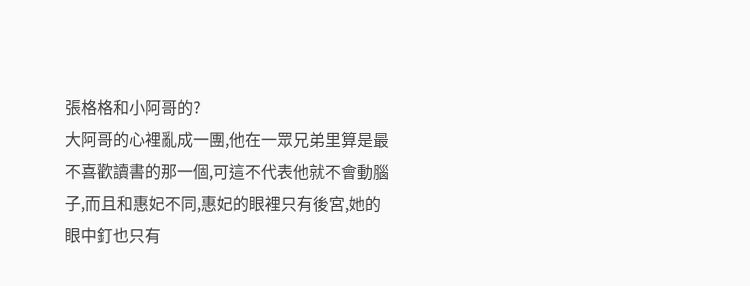張格格和小阿哥的?
大阿哥的心裡亂成一團,他在一眾兄弟里算是最不喜歡讀書的那一個,可這不代表他就不會動腦子,而且和惠妃不同,惠妃的眼裡只有後宮,她的眼中釘也只有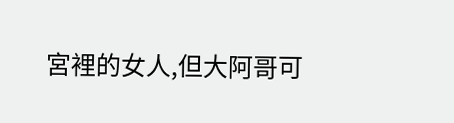宮裡的女人,但大阿哥可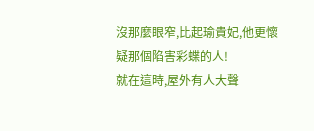沒那麼眼窄,比起瑜貴妃,他更懷疑那個陷害彩蝶的人!
就在這時,屋外有人大聲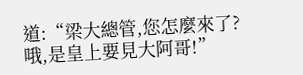道:“梁大總管,您怎麼來了?哦,是皇上要見大阿哥!”